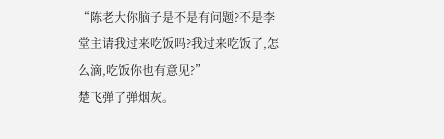“陈老大你脑子是不是有问题?不是李堂主请我过来吃饭吗?我过来吃饭了,怎么滴,吃饭你也有意见?”
楚飞弹了弹烟灰。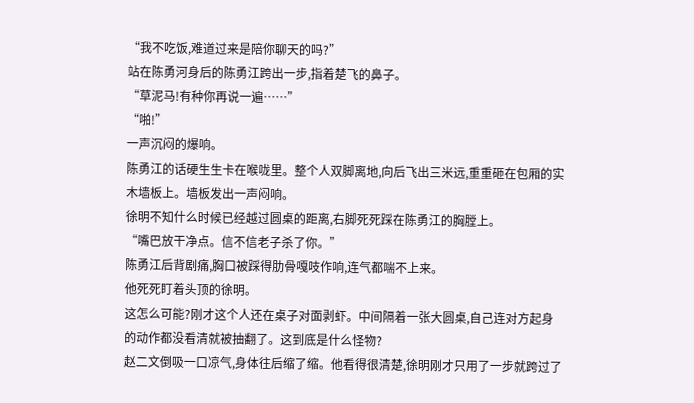“我不吃饭,难道过来是陪你聊天的吗?”
站在陈勇河身后的陈勇江跨出一步,指着楚飞的鼻子。
“草泥马!有种你再说一遍……”
“啪!”
一声沉闷的爆响。
陈勇江的话硬生生卡在喉咙里。整个人双脚离地,向后飞出三米远,重重砸在包厢的实木墙板上。墙板发出一声闷响。
徐明不知什么时候已经越过圆桌的距离,右脚死死踩在陈勇江的胸膛上。
“嘴巴放干净点。信不信老子杀了你。”
陈勇江后背剧痛,胸口被踩得肋骨嘎吱作响,连气都喘不上来。
他死死盯着头顶的徐明。
这怎么可能?刚才这个人还在桌子对面剥虾。中间隔着一张大圆桌,自己连对方起身的动作都没看清就被抽翻了。这到底是什么怪物?
赵二文倒吸一口凉气,身体往后缩了缩。他看得很清楚,徐明刚才只用了一步就跨过了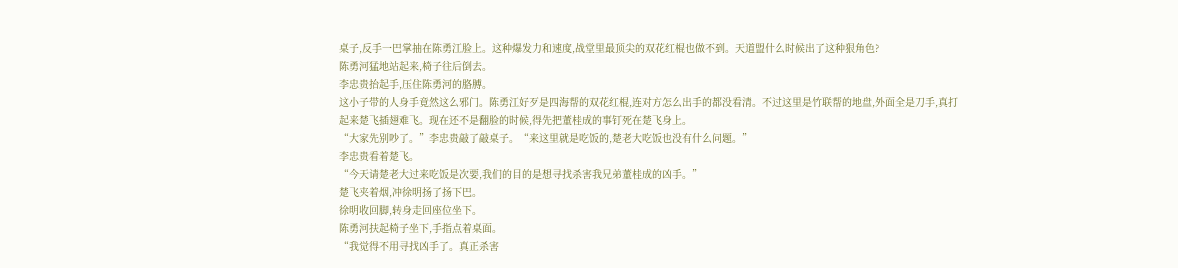桌子,反手一巴掌抽在陈勇江脸上。这种爆发力和速度,战堂里最顶尖的双花红棍也做不到。天道盟什么时候出了这种狠角色?
陈勇河猛地站起来,椅子往后倒去。
李忠贵抬起手,压住陈勇河的胳膊。
这小子带的人身手竟然这么邪门。陈勇江好歹是四海帮的双花红棍,连对方怎么出手的都没看清。不过这里是竹联帮的地盘,外面全是刀手,真打起来楚飞插翅难飞。现在还不是翻脸的时候,得先把董桂成的事钉死在楚飞身上。
“大家先别吵了。”李忠贵敲了敲桌子。“来这里就是吃饭的,楚老大吃饭也没有什么问题。”
李忠贵看着楚飞。
“今天请楚老大过来吃饭是次要,我们的目的是想寻找杀害我兄弟董桂成的凶手。”
楚飞夹着烟,冲徐明扬了扬下巴。
徐明收回脚,转身走回座位坐下。
陈勇河扶起椅子坐下,手指点着桌面。
“我觉得不用寻找凶手了。真正杀害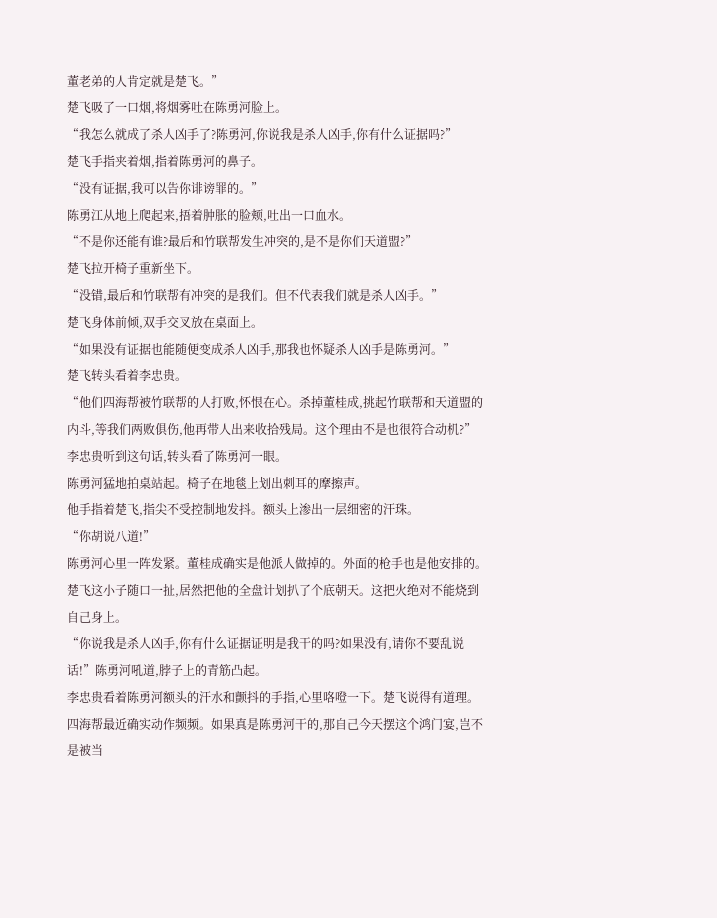董老弟的人肯定就是楚飞。”
楚飞吸了一口烟,将烟雾吐在陈勇河脸上。
“我怎么就成了杀人凶手了?陈勇河,你说我是杀人凶手,你有什么证据吗?”
楚飞手指夹着烟,指着陈勇河的鼻子。
“没有证据,我可以告你诽谤罪的。”
陈勇江从地上爬起来,捂着肿胀的脸颊,吐出一口血水。
“不是你还能有谁?最后和竹联帮发生冲突的,是不是你们天道盟?”
楚飞拉开椅子重新坐下。
“没错,最后和竹联帮有冲突的是我们。但不代表我们就是杀人凶手。”
楚飞身体前倾,双手交叉放在桌面上。
“如果没有证据也能随便变成杀人凶手,那我也怀疑杀人凶手是陈勇河。”
楚飞转头看着李忠贵。
“他们四海帮被竹联帮的人打败,怀恨在心。杀掉董桂成,挑起竹联帮和天道盟的内斗,等我们两败俱伤,他再带人出来收拾残局。这个理由不是也很符合动机?”
李忠贵听到这句话,转头看了陈勇河一眼。
陈勇河猛地拍桌站起。椅子在地毯上划出刺耳的摩擦声。
他手指着楚飞,指尖不受控制地发抖。额头上渗出一层细密的汗珠。
“你胡说八道!”
陈勇河心里一阵发紧。董桂成确实是他派人做掉的。外面的枪手也是他安排的。楚飞这小子随口一扯,居然把他的全盘计划扒了个底朝天。这把火绝对不能烧到自己身上。
“你说我是杀人凶手,你有什么证据证明是我干的吗?如果没有,请你不要乱说话!”陈勇河吼道,脖子上的青筋凸起。
李忠贵看着陈勇河额头的汗水和颤抖的手指,心里咯噔一下。楚飞说得有道理。四海帮最近确实动作频频。如果真是陈勇河干的,那自己今天摆这个鸿门宴,岂不是被当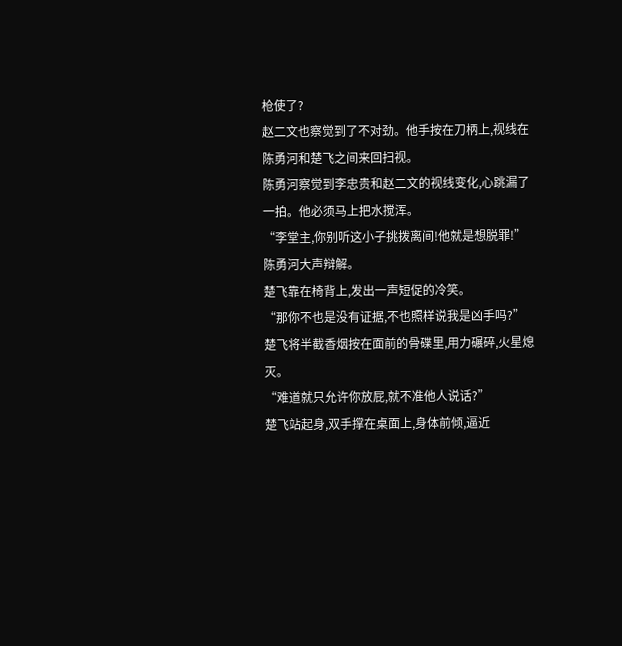枪使了?
赵二文也察觉到了不对劲。他手按在刀柄上,视线在陈勇河和楚飞之间来回扫视。
陈勇河察觉到李忠贵和赵二文的视线变化,心跳漏了一拍。他必须马上把水搅浑。
“李堂主,你别听这小子挑拨离间!他就是想脱罪!”陈勇河大声辩解。
楚飞靠在椅背上,发出一声短促的冷笑。
“那你不也是没有证据,不也照样说我是凶手吗?”
楚飞将半截香烟按在面前的骨碟里,用力碾碎,火星熄灭。
“难道就只允许你放屁,就不准他人说话?”
楚飞站起身,双手撑在桌面上,身体前倾,逼近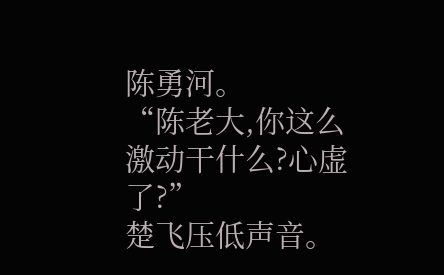陈勇河。
“陈老大,你这么激动干什么?心虚了?”
楚飞压低声音。